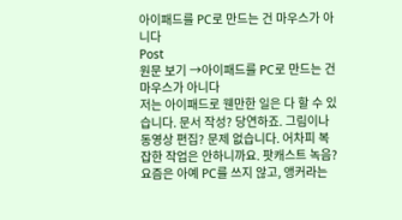아이패드를 PC로 만드는 건 마우스가 아니다
Post
원문 보기 →아이패드를 PC로 만드는 건 마우스가 아니다
저는 아이패드로 웬만한 일은 다 할 수 있습니다. 문서 작성? 당연하죠. 그림이나 동영상 편집? 문제 없습니다. 어차피 복잡한 작업은 안하니까요. 팟캐스트 녹음? 요즘은 아예 PC를 쓰지 않고, 앵커라는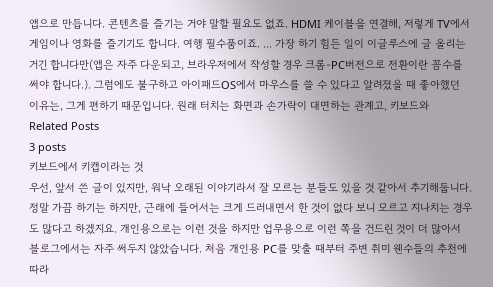앱으로 만듭니다. 콘텐츠를 즐기는 거야 말할 필요도 없죠. HDMI 케이블을 연결해, 저렇게 TV에서 게임이나 영화를 즐기기도 합니다. 여행 필수품이죠. ... 가장 하기 힘든 일이 이글루스에 글 올리는 거긴 합니다만(앱은 자주 다운되고, 브라우저에서 작성할 경우 크롬-PC버전으로 전환이란 꼼수를 써야 합니다.). 그럼에도 불구하고 아이패드OS에서 마우스를 쓸 수 있다고 알려졌을 때 좋아했던 이유는, 그게 편하기 때문입니다. 원래 터치는 화면과 손가락이 대면하는 관계고, 키보드와
Related Posts
3 posts
키보드에서 키캡이라는 것
우선, 앞서 쓴 글이 있지만, 워낙 오래된 이야기라서 잘 모르는 분들도 있을 것 같아서 추기해둡니다. 정말 가끔 하기는 하지만, 근래에 들어서는 크게 드러내면서 한 것이 없다 보니 모르고 지나치는 경우도 많다고 하겠지요. 개인용으로는 이런 것을 하지만 업무용으로 이런 쪽을 건드린 것이 더 많아서 블로그에서는 자주 써두지 않았습니다. 처음 개인용 PC를 맞출 때부터 주변 취미 웬수들의 추천에 따라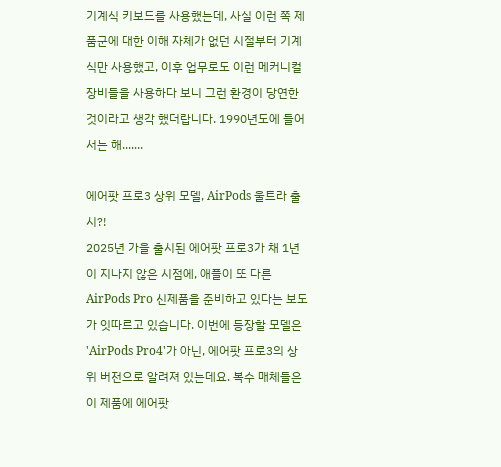기계식 키보드를 사용했는데, 사실 이런 쪽 제품군에 대한 이해 자체가 없던 시절부터 기계식만 사용했고, 이후 업무로도 이런 메커니컬 장비들을 사용하다 보니 그런 환경이 당연한 것이라고 생각 했더랍니다. 1990년도에 들어서는 해.......

에어팟 프로3 상위 모델, AirPods 울트라 출시?!
2025년 가을 출시된 에어팟 프로3가 채 1년이 지나지 않은 시점에, 애플이 또 다른 AirPods Pro 신제품을 준비하고 있다는 보도가 잇따르고 있습니다. 이번에 등장할 모델은 'AirPods Pro4'가 아닌, 에어팟 프로3의 상위 버전으로 알려져 있는데요. 복수 매체들은 이 제품에 에어팟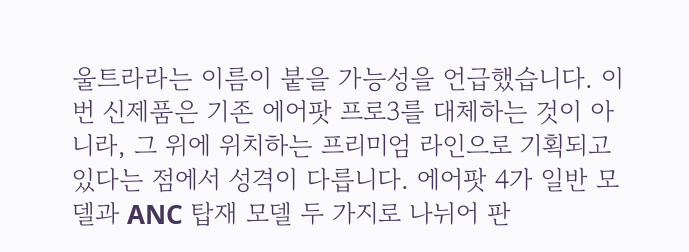울트라라는 이름이 붙을 가능성을 언급했습니다. 이번 신제품은 기존 에어팟 프로3를 대체하는 것이 아니라, 그 위에 위치하는 프리미엄 라인으로 기획되고 있다는 점에서 성격이 다릅니다. 에어팟 4가 일반 모델과 ANC 탑재 모델 두 가지로 나뉘어 판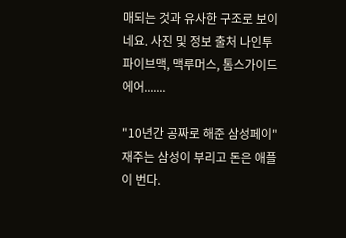매되는 것과 유사한 구조로 보이네요. 사진 및 정보 출처 나인투파이브맥, 맥루머스, 톰스가이드 에어.......

"10년간 공짜로 해준 삼성페이" 재주는 삼성이 부리고 돈은 애플이 번다.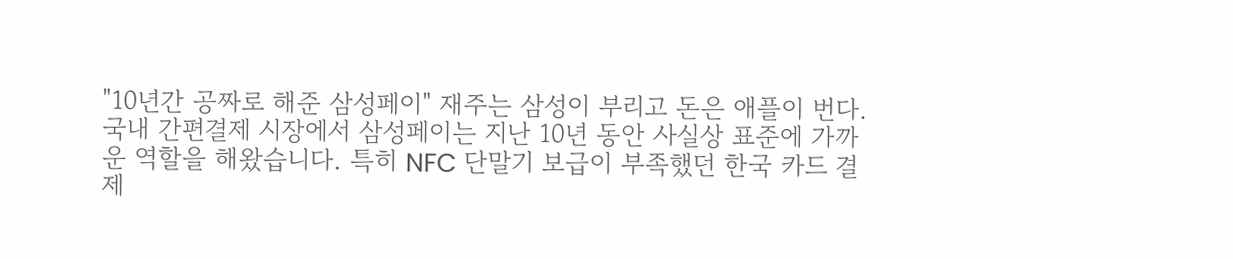"10년간 공짜로 해준 삼성페이" 재주는 삼성이 부리고 돈은 애플이 번다. 국내 간편결제 시장에서 삼성페이는 지난 10년 동안 사실상 표준에 가까운 역할을 해왔습니다. 특히 NFC 단말기 보급이 부족했던 한국 카드 결제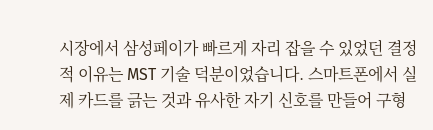시장에서 삼성페이가 빠르게 자리 잡을 수 있었던 결정적 이유는 MST 기술 덕분이었습니다. 스마트폰에서 실제 카드를 긁는 것과 유사한 자기 신호를 만들어 구형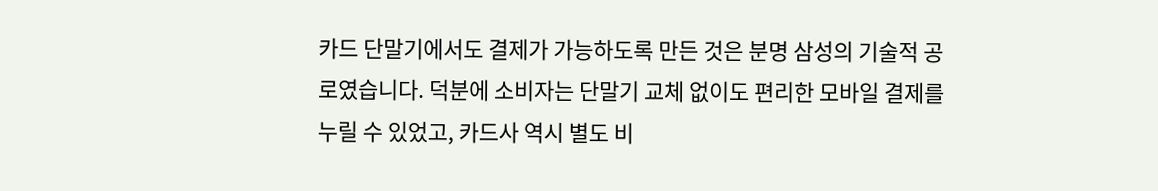카드 단말기에서도 결제가 가능하도록 만든 것은 분명 삼성의 기술적 공로였습니다. 덕분에 소비자는 단말기 교체 없이도 편리한 모바일 결제를 누릴 수 있었고, 카드사 역시 별도 비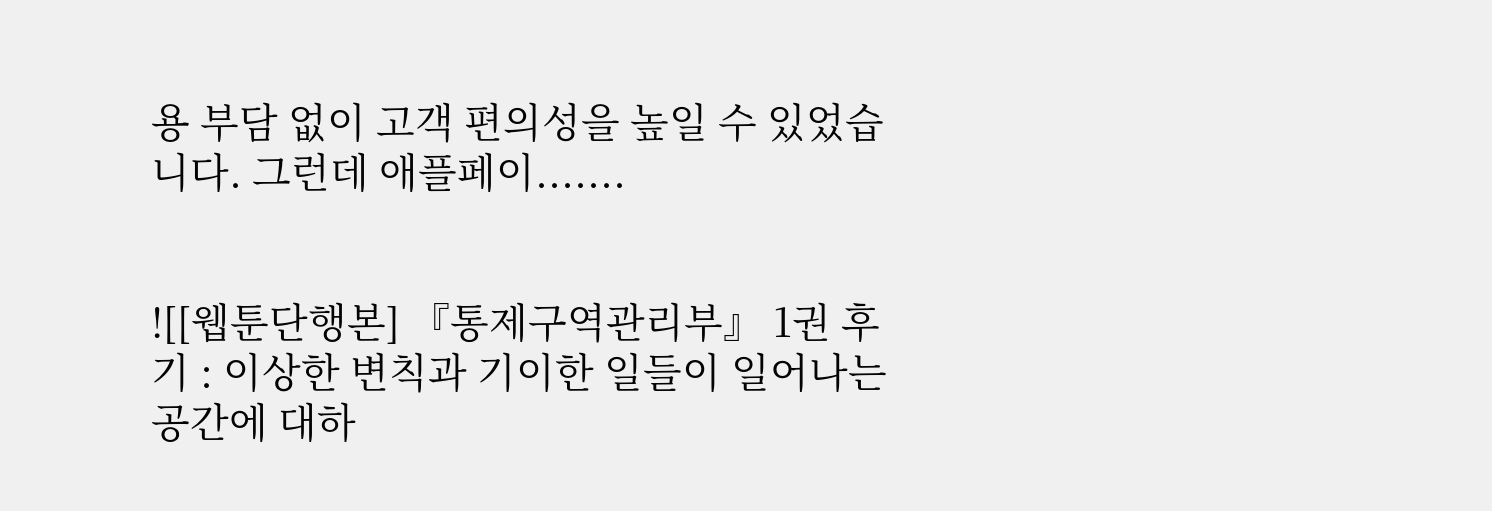용 부담 없이 고객 편의성을 높일 수 있었습니다. 그런데 애플페이.......


![[웹툰단행본] 『통제구역관리부』 1권 후기 : 이상한 변칙과 기이한 일들이 일어나는 공간에 대하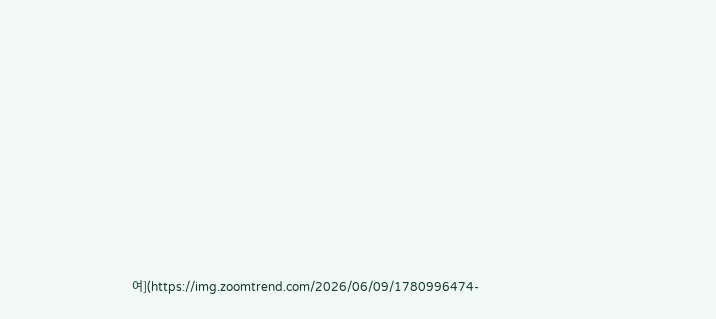여](https://img.zoomtrend.com/2026/06/09/1780996474-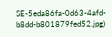SE-5eda86fa-0d63-4afd-b8dd-b801879fed52.jpg)